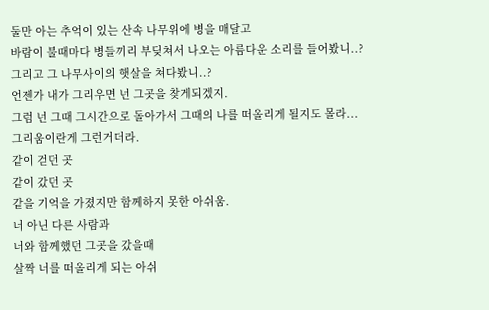둘만 아는 추억이 있는 산속 나무위에 병을 매달고
바람이 불때마다 병들끼리 부딪쳐서 나오는 아름다운 소리를 들어봤니..?
그리고 그 나무사이의 햇살을 쳐다봤니..?
언젠가 내가 그리우면 넌 그곳을 찾게되겠지.
그럼 넌 그때 그시간으로 돌아가서 그때의 나를 떠올리게 될지도 몰라...
그리움이란게 그런거더라.
같이 걷던 곳
같이 갔던 곳
같을 기억을 가졌지만 함께하지 못한 아쉬움.
너 아닌 다른 사람과
너와 함께했던 그곳을 갔을때
살짝 너를 떠올리게 되는 아쉬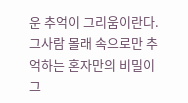운 추억이 그리움이란다.
그사람 몰래 속으로만 추억하는 혼자만의 비밀이 그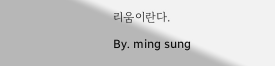리움이란다.
By. ming sung